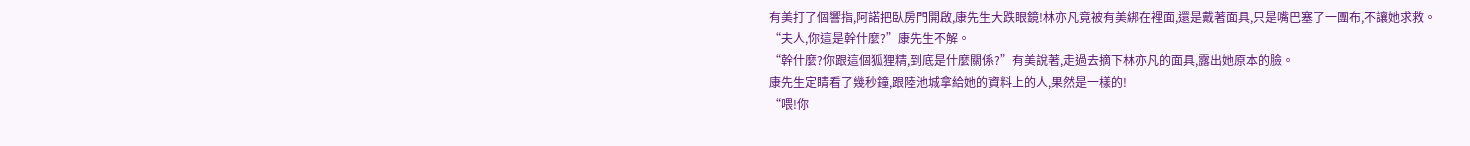有美打了個響指,阿諾把臥房門開啟,康先生大跌眼鏡!林亦凡竟被有美綁在裡面,還是戴著面具,只是嘴巴塞了一團布,不讓她求救。
“夫人,你這是幹什麼?”康先生不解。
“幹什麼?你跟這個狐狸精,到底是什麼關係?”有美說著,走過去摘下林亦凡的面具,露出她原本的臉。
康先生定睛看了幾秒鐘,跟陸池城拿給她的資料上的人,果然是一樣的!
“喂!你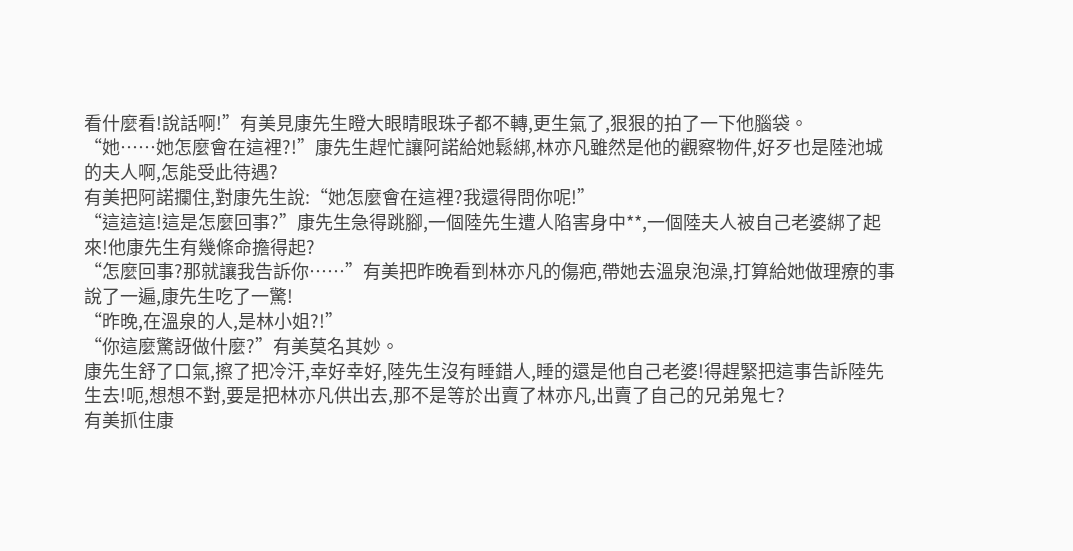看什麼看!說話啊!”有美見康先生瞪大眼睛眼珠子都不轉,更生氣了,狠狠的拍了一下他腦袋。
“她……她怎麼會在這裡?!”康先生趕忙讓阿諾給她鬆綁,林亦凡雖然是他的觀察物件,好歹也是陸池城的夫人啊,怎能受此待遇?
有美把阿諾攔住,對康先生說:“她怎麼會在這裡?我還得問你呢!”
“這這這!這是怎麼回事?”康先生急得跳腳,一個陸先生遭人陷害身中**,一個陸夫人被自己老婆綁了起來!他康先生有幾條命擔得起?
“怎麼回事?那就讓我告訴你……”有美把昨晚看到林亦凡的傷疤,帶她去溫泉泡澡,打算給她做理療的事說了一遍,康先生吃了一驚!
“昨晚,在溫泉的人,是林小姐?!”
“你這麼驚訝做什麼?”有美莫名其妙。
康先生舒了口氣,擦了把冷汗,幸好幸好,陸先生沒有睡錯人,睡的還是他自己老婆!得趕緊把這事告訴陸先生去!呃,想想不對,要是把林亦凡供出去,那不是等於出賣了林亦凡,出賣了自己的兄弟鬼七?
有美抓住康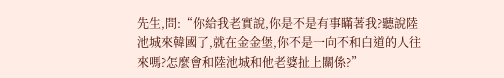先生,問:“你給我老實說,你是不是有事瞞著我?聽說陸池城來韓國了,就在金金堡,你不是一向不和白道的人往來嗎?怎麼會和陸池城和他老婆扯上關係?”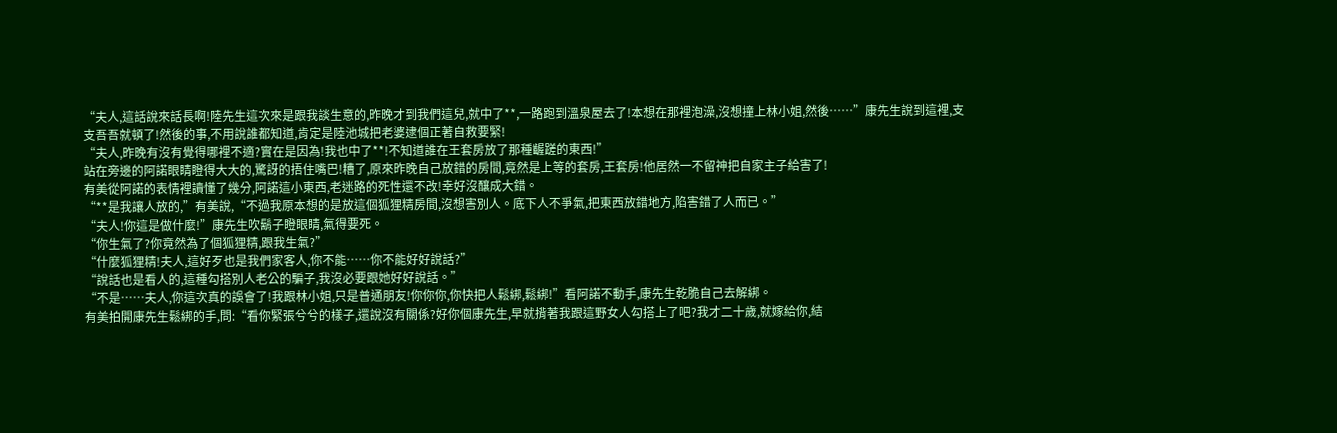“夫人,這話說來話長啊!陸先生這次來是跟我談生意的,昨晚才到我們這兒,就中了**,一路跑到溫泉屋去了!本想在那裡泡澡,沒想撞上林小姐,然後……”康先生說到這裡,支支吾吾就頓了!然後的事,不用說誰都知道,肯定是陸池城把老婆逮個正著自救要緊!
“夫人,昨晚有沒有覺得哪裡不適?實在是因為!我也中了**!不知道誰在王套房放了那種齷蹉的東西!”
站在旁邊的阿諾眼睛瞪得大大的,驚訝的捂住嘴巴!糟了,原來昨晚自己放錯的房間,竟然是上等的套房,王套房!他居然一不留神把自家主子給害了!
有美從阿諾的表情裡讀懂了幾分,阿諾這小東西,老迷路的死性還不改!幸好沒釀成大錯。
“**是我讓人放的,”有美說,“不過我原本想的是放這個狐狸精房間,沒想害別人。底下人不爭氣,把東西放錯地方,陷害錯了人而已。”
“夫人!你這是做什麼!”康先生吹鬍子瞪眼睛,氣得要死。
“你生氣了?你竟然為了個狐狸精,跟我生氣?”
“什麼狐狸精!夫人,這好歹也是我們家客人,你不能……你不能好好說話?”
“說話也是看人的,這種勾搭別人老公的騙子,我沒必要跟她好好說話。”
“不是……夫人,你這次真的誤會了!我跟林小姐,只是普通朋友!你你你,你快把人鬆綁,鬆綁!”看阿諾不動手,康先生乾脆自己去解綁。
有美拍開康先生鬆綁的手,問:“看你緊張兮兮的樣子,還說沒有關係?好你個康先生,早就揹著我跟這野女人勾搭上了吧?我才二十歲,就嫁給你,結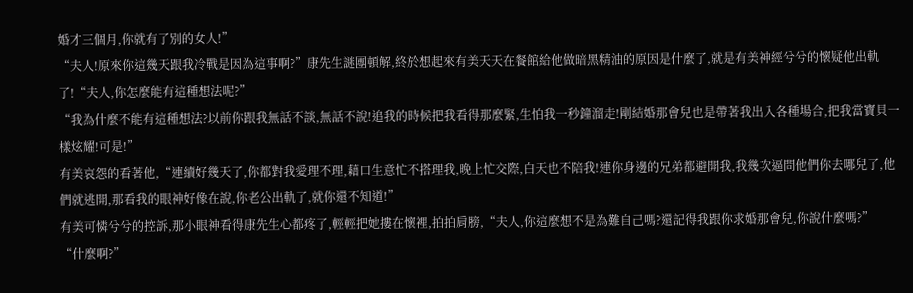婚才三個月,你就有了別的女人!”
“夫人!原來你這幾天跟我冷戰是因為這事啊?”康先生謎團頓解,終於想起來有美天天在餐館給他做暗黑精油的原因是什麼了,就是有美神經兮兮的懷疑他出軌了!“夫人,你怎麼能有這種想法呢?”
“我為什麼不能有這種想法?以前你跟我無話不談,無話不說!追我的時候把我看得那麼緊,生怕我一秒鐘溜走!剛結婚那會兒也是帶著我出入各種場合,把我當寶貝一樣炫耀!可是!”
有美哀怨的看著他,“連續好幾天了,你都對我愛理不理,藉口生意忙不搭理我,晚上忙交際,白天也不陪我!連你身邊的兄弟都避開我,我幾次逼問他們你去哪兒了,他們就逃開,那看我的眼神好像在說,你老公出軌了,就你還不知道!”
有美可憐兮兮的控訴,那小眼神看得康先生心都疼了,輕輕把她摟在懷裡,拍拍肩膀,“夫人,你這麼想不是為難自己嗎?還記得我跟你求婚那會兒,你說什麼嗎?”
“什麼啊?”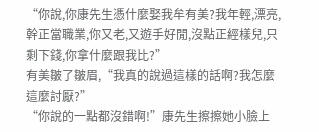“你說,你康先生憑什麼娶我牟有美?我年輕,漂亮,幹正當職業,你又老,又遊手好閒,沒點正經樣兒,只剩下錢,你拿什麼跟我比?”
有美皺了皺眉,“我真的說過這樣的話啊?我怎麼這麼討厭?”
“你說的一點都沒錯啊!”康先生擦擦她小臉上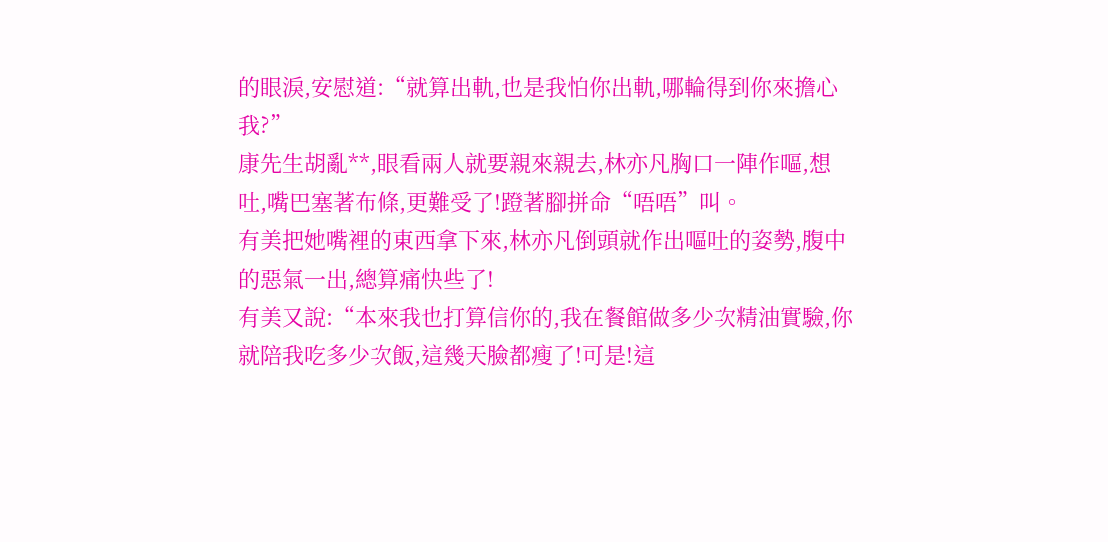的眼淚,安慰道:“就算出軌,也是我怕你出軌,哪輪得到你來擔心我?”
康先生胡亂**,眼看兩人就要親來親去,林亦凡胸口一陣作嘔,想吐,嘴巴塞著布條,更難受了!蹬著腳拼命“唔唔”叫。
有美把她嘴裡的東西拿下來,林亦凡倒頭就作出嘔吐的姿勢,腹中的惡氣一出,總算痛快些了!
有美又說:“本來我也打算信你的,我在餐館做多少次精油實驗,你就陪我吃多少次飯,這幾天臉都瘦了!可是!這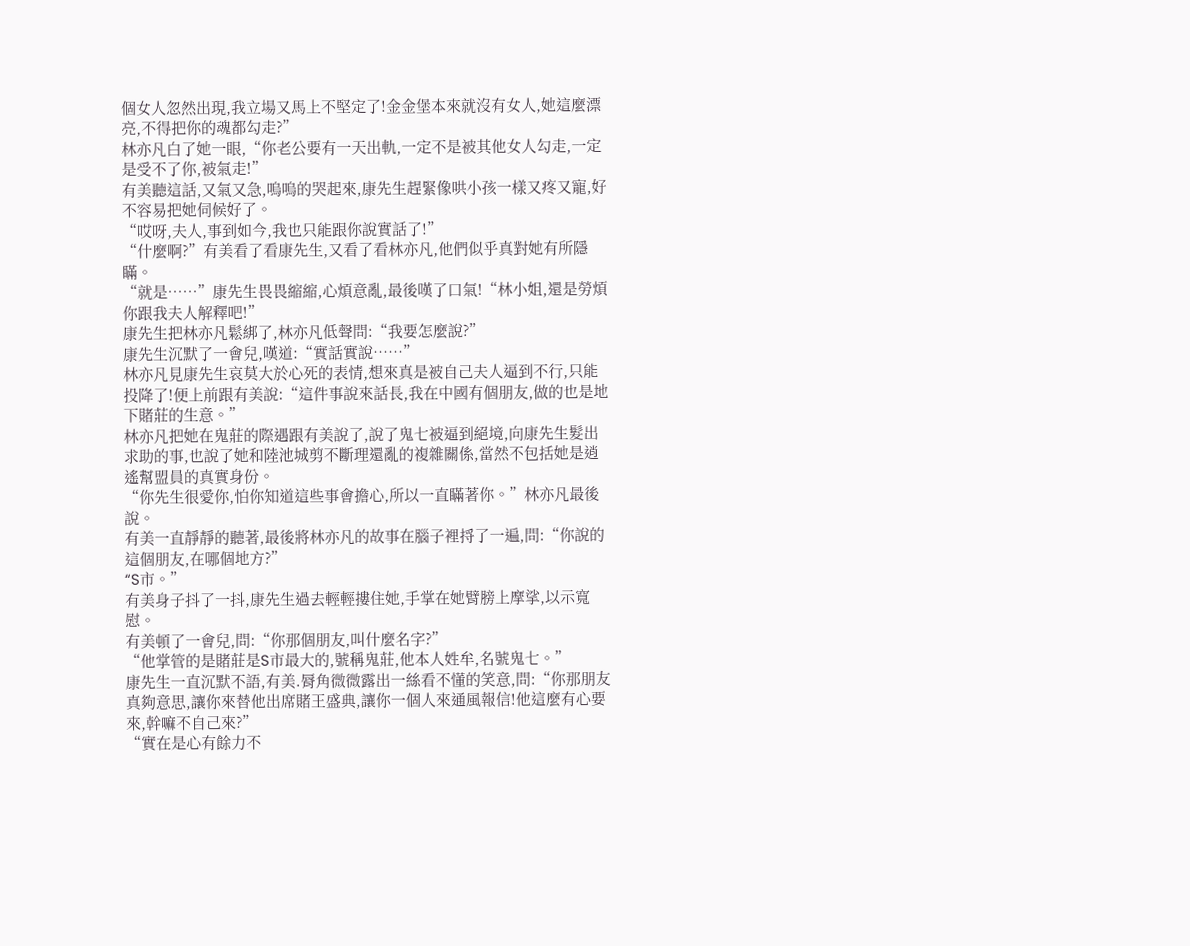個女人忽然出現,我立場又馬上不堅定了!金金堡本來就沒有女人,她這麼漂亮,不得把你的魂都勾走?”
林亦凡白了她一眼,“你老公要有一天出軌,一定不是被其他女人勾走,一定是受不了你,被氣走!”
有美聽這話,又氣又急,嗚嗚的哭起來,康先生趕緊像哄小孩一樣又疼又寵,好不容易把她伺候好了。
“哎呀,夫人,事到如今,我也只能跟你說實話了!”
“什麼啊?”有美看了看康先生,又看了看林亦凡,他們似乎真對她有所隱瞞。
“就是……”康先生畏畏縮縮,心煩意亂,最後嘆了口氣!“林小姐,還是勞煩你跟我夫人解釋吧!”
康先生把林亦凡鬆綁了,林亦凡低聲問:“我要怎麼說?”
康先生沉默了一會兒,嘆道:“實話實說……”
林亦凡見康先生哀莫大於心死的表情,想來真是被自己夫人逼到不行,只能投降了!便上前跟有美說:“這件事說來話長,我在中國有個朋友,做的也是地下賭莊的生意。”
林亦凡把她在鬼莊的際遇跟有美說了,說了鬼七被逼到絕境,向康先生髮出求助的事,也說了她和陸池城剪不斷理還亂的複雜關係,當然不包括她是逍遙幫盟員的真實身份。
“你先生很愛你,怕你知道這些事會擔心,所以一直瞞著你。”林亦凡最後說。
有美一直靜靜的聽著,最後將林亦凡的故事在腦子裡捋了一遍,問:“你說的這個朋友,在哪個地方?”
“S市。”
有美身子抖了一抖,康先生過去輕輕摟住她,手掌在她臂膀上摩挲,以示寬慰。
有美頓了一會兒,問:“你那個朋友,叫什麼名字?”
“他掌管的是賭莊是S市最大的,號稱鬼莊,他本人姓牟,名號鬼七。”
康先生一直沉默不語,有美.脣角微微露出一絲看不懂的笑意,問:“你那朋友真夠意思,讓你來替他出席賭王盛典,讓你一個人來通風報信!他這麼有心要來,幹嘛不自己來?”
“實在是心有餘力不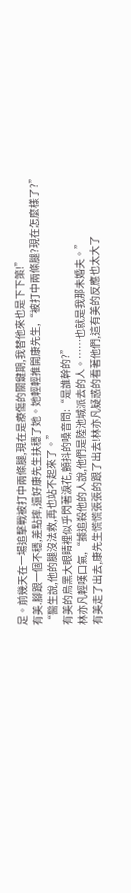足。前幾天在一場追擊戰被打中兩條腿,現在是療傷的關鍵期,我替他來也是下下策!”
有美.腳跟一個不穩,差點摔,還好康先生扶穩了她。她輕輕推開康先生,“被打中兩條腿?現在怎麼樣了?”
“醫生說,他的腿沒法救,再也站不起來了。”
有美的烏黑大眼睛裡似乎閃著淚花,顫抖的嗓音問:“是誰幹的?”
林亦凡輕嘆口氣,“據追殺他的人說,他們是陸池城派去的人。……也就是我那未婚夫。”
有美走了出去,康先生慌慌張張的跟了出去!林亦凡疑惑的看著他們,這有美的反應也太大了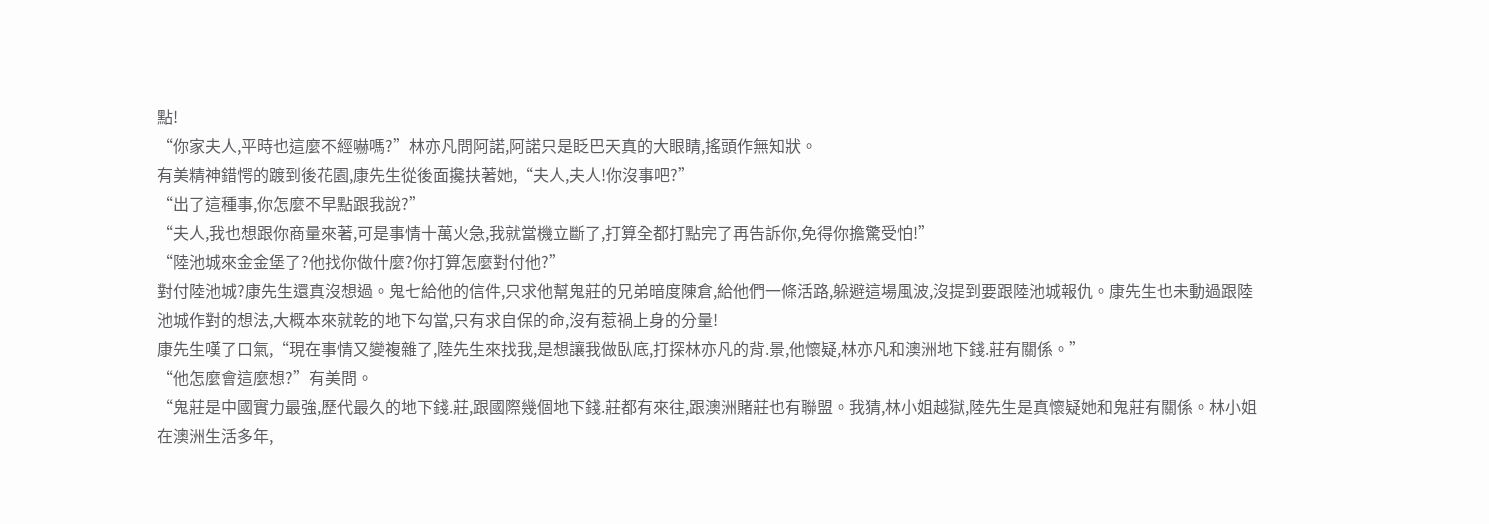點!
“你家夫人,平時也這麼不經嚇嗎?”林亦凡問阿諾,阿諾只是眨巴天真的大眼睛,搖頭作無知狀。
有美精神錯愕的踱到後花園,康先生從後面攙扶著她,“夫人,夫人!你沒事吧?”
“出了這種事,你怎麼不早點跟我說?”
“夫人,我也想跟你商量來著,可是事情十萬火急,我就當機立斷了,打算全都打點完了再告訴你,免得你擔驚受怕!”
“陸池城來金金堡了?他找你做什麼?你打算怎麼對付他?”
對付陸池城?康先生還真沒想過。鬼七給他的信件,只求他幫鬼莊的兄弟暗度陳倉,給他們一條活路,躲避這場風波,沒提到要跟陸池城報仇。康先生也未動過跟陸池城作對的想法,大概本來就乾的地下勾當,只有求自保的命,沒有惹禍上身的分量!
康先生嘆了口氣,“現在事情又變複雜了,陸先生來找我,是想讓我做臥底,打探林亦凡的背.景,他懷疑,林亦凡和澳洲地下錢.莊有關係。”
“他怎麼會這麼想?”有美問。
“鬼莊是中國實力最強,歷代最久的地下錢.莊,跟國際幾個地下錢.莊都有來往,跟澳洲賭莊也有聯盟。我猜,林小姐越獄,陸先生是真懷疑她和鬼莊有關係。林小姐在澳洲生活多年,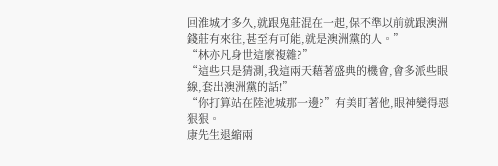回淮城才多久,就跟鬼莊混在一起,保不準以前就跟澳洲錢莊有來往,甚至有可能,就是澳洲黨的人。”
“林亦凡身世這麼複雜?”
“這些只是猜測,我這兩天藉著盛典的機會,會多派些眼線,套出澳洲黨的話!”
“你打算站在陸池城那一邊?”有美盯著他,眼神變得惡狠狠。
康先生退縮兩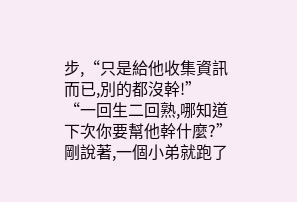步,“只是給他收集資訊而已,別的都沒幹!”
“一回生二回熟,哪知道下次你要幫他幹什麼?”
剛說著,一個小弟就跑了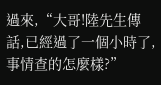過來,“大哥!陸先生傳話,已經過了一個小時了,事情查的怎麼樣?”